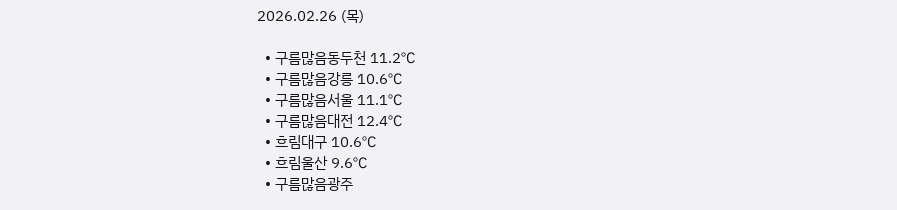2026.02.26 (목)

  • 구름많음동두천 11.2℃
  • 구름많음강릉 10.6℃
  • 구름많음서울 11.1℃
  • 구름많음대전 12.4℃
  • 흐림대구 10.6℃
  • 흐림울산 9.6℃
  • 구름많음광주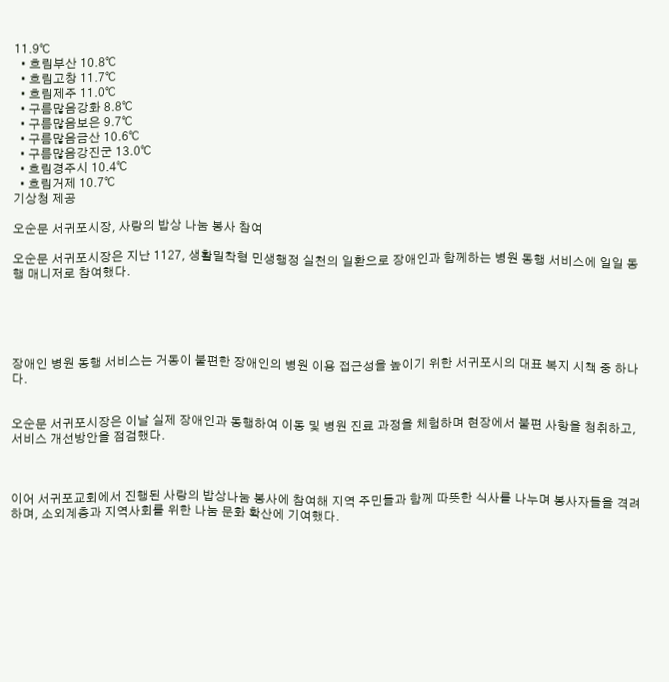11.9℃
  • 흐림부산 10.8℃
  • 흐림고창 11.7℃
  • 흐림제주 11.0℃
  • 구름많음강화 8.8℃
  • 구름많음보은 9.7℃
  • 구름많음금산 10.6℃
  • 구름많음강진군 13.0℃
  • 흐림경주시 10.4℃
  • 흐림거제 10.7℃
기상청 제공

오순문 서귀포시장, 사랑의 밥상 나눔 봉사 참여

오순문 서귀포시장은 지난 1127, 생활밀착형 민생행정 실천의 일환으로 장애인과 함께하는 병원 동행 서비스에 일일 동행 매니저로 참여했다.





장애인 병원 동행 서비스는 거동이 불편한 장애인의 병원 이용 접근성을 높이기 위한 서귀포시의 대표 복지 시책 중 하나다.


오순문 서귀포시장은 이날 실제 장애인과 동행하여 이동 및 병원 진료 과정을 체험하며 현장에서 불편 사항을 청취하고, 서비스 개선방안을 점검했다.



이어 서귀포교회에서 진행된 사랑의 밥상나눔 봉사에 참여해 지역 주민들과 함께 따뜻한 식사를 나누며 봉사자들을 격려하며, 소외계층과 지역사회를 위한 나눔 문화 확산에 기여했다.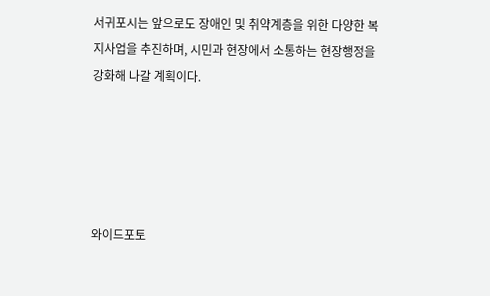서귀포시는 앞으로도 장애인 및 취약계층을 위한 다양한 복지사업을 추진하며, 시민과 현장에서 소통하는 현장행정을 강화해 나갈 계획이다.





와이드포토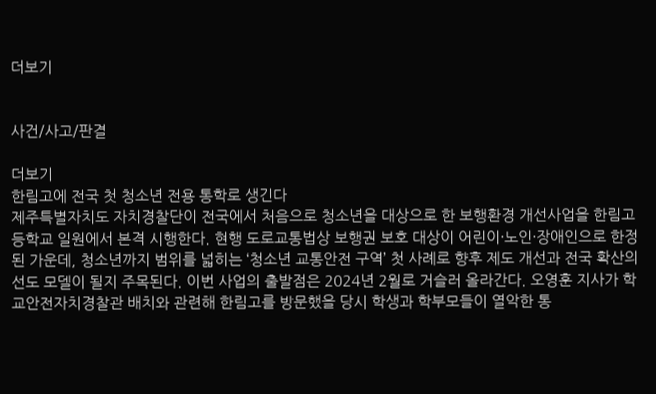더보기


사건/사고/판결

더보기
한림고에 전국 첫 청소년 전용 통학로 생긴다
제주특별자치도 자치경찰단이 전국에서 처음으로 청소년을 대상으로 한 보행환경 개선사업을 한림고등학교 일원에서 본격 시행한다. 현행 도로교통법상 보행권 보호 대상이 어린이·노인·장애인으로 한정된 가운데, 청소년까지 범위를 넓히는 ‘청소년 교통안전 구역’ 첫 사례로 향후 제도 개선과 전국 확산의 선도 모델이 될지 주목된다. 이번 사업의 출발점은 2024년 2월로 거슬러 올라간다. 오영훈 지사가 학교안전자치경찰관 배치와 관련해 한림고를 방문했을 당시 학생과 학부모들이 열악한 통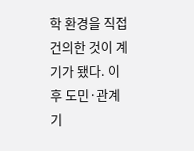학 환경을 직접 건의한 것이 계기가 됐다. 이후 도민·관계 기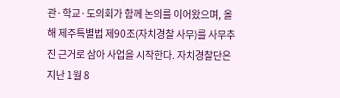관·학교·도의회가 함께 논의를 이어왔으며, 올해 제주특별법 제90조(자치경찰 사무)를 사무추진 근거로 삼아 사업을 시작한다. 자치경찰단은 지난 1월 8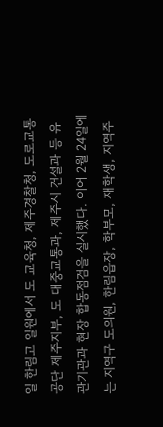일 한림고 일원에서 도 교육청, 제주경찰청, 도로교통공단 제주지부, 도 대중교통과, 제주시 건설과 등 유관기관과 현장 합동점검을 실시했다. 이어 2월 24일에는 지역구 도의원, 한림읍장, 학부모, 재학생, 지역주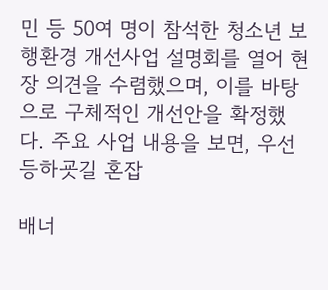민 등 50여 명이 참석한 청소년 보행환경 개선사업 설명회를 열어 현장 의견을 수렴했으며, 이를 바탕으로 구체적인 개선안을 확정했다. 주요 사업 내용을 보면, 우선 등하굣길 혼잡

배너